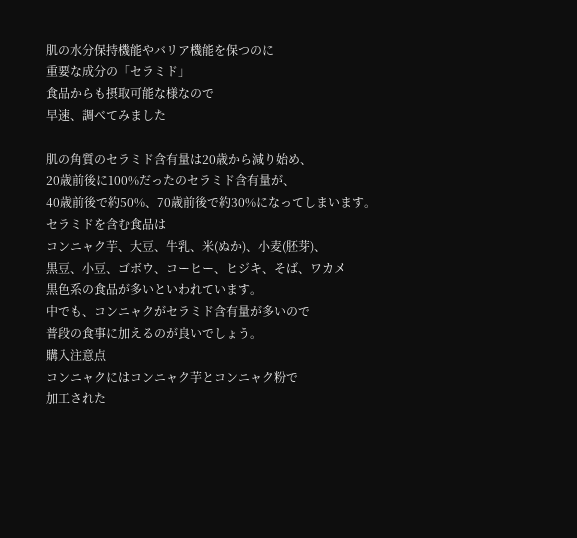肌の水分保持機能やバリア機能を保つのに
重要な成分の「セラミド」
食品からも摂取可能な様なので
早速、調べてみました

肌の角質のセラミド含有量は20歳から減り始め、
20歳前後に100%だったのセラミド含有量が、
40歳前後で約50%、70歳前後で約30%になってしまいます。
セラミドを含む食品は
コンニャク芋、大豆、牛乳、米(ぬか)、小麦(胚芽)、
黒豆、小豆、ゴボウ、コーヒー、ヒジキ、そば、ワカメ
黒色系の食品が多いといわれています。
中でも、コンニャクがセラミド含有量が多いので
普段の食事に加えるのが良いでしょう。
購入注意点
コンニャクにはコンニャク芋とコンニャク粉で
加工された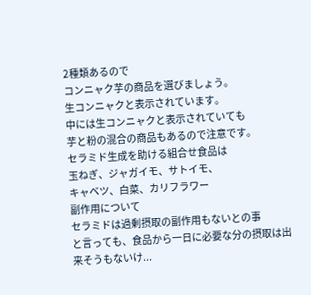2種類あるので
コンニャク芋の商品を選びましょう。
生コンニャクと表示されています。
中には生コンニャクと表示されていても
芋と粉の混合の商品もあるので注意です。
セラミド生成を助ける組合せ食品は
玉ねぎ、ジャガイモ、サトイモ、
キャベツ、白菜、カリフラワー
副作用について
セラミドは過剰摂取の副作用もないとの事
と言っても、食品から一日に必要な分の摂取は出来そうもないけ...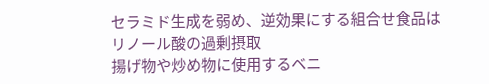セラミド生成を弱め、逆効果にする組合せ食品は
リノール酸の過剰摂取
揚げ物や炒め物に使用するベニ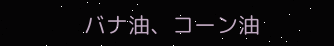バナ油、コーン油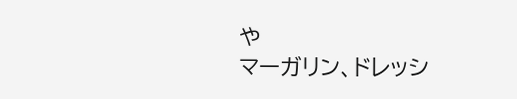や
マーガリン、ドレッシ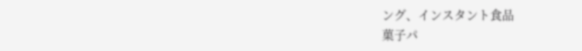ング、インスタント食品
菓子パ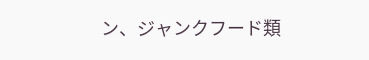ン、ジャンクフード類